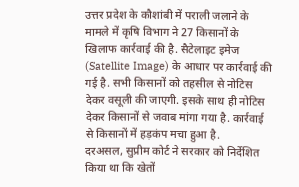उत्तर प्रदेश के कौशांबी में पराली जलाने के मामले में कृषि विभाग ने 27 किसानों के खिलाफ कार्रवाई की है. सैटेलाइट इमेज (Satellite Image) के आधार पर कार्रवाई की गई है. सभी किसानों को तहसील से नोटिस देकर वसूली की जाएगी. इसके साथ ही नोटिस देकर किसानों से जवाब मांगा गया है. कार्रवाई से किसानों में हड़कंप मचा हुआ है.
दरअसल, सुप्रीम कोर्ट ने सरकार को निर्देशित किया था कि खेतों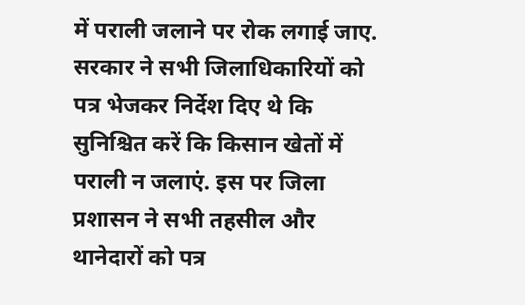में पराली जलाने पर रोक लगाई जाए. सरकार ने सभी जिलाधिकारियों को पत्र भेजकर निर्देश दिए थे कि सुनिश्चित करें कि किसान खेतों में पराली न जलाएं. इस पर जिला प्रशासन ने सभी तहसील और थानेदारों को पत्र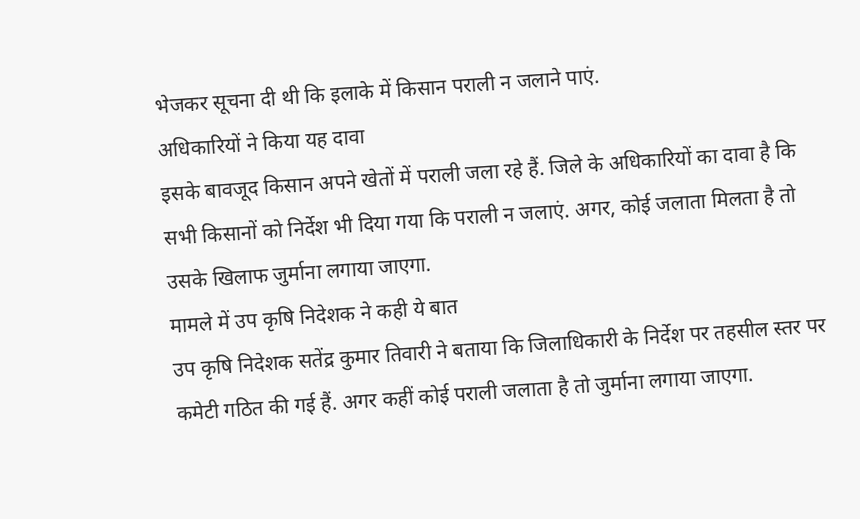भेजकर सूचना दी थी कि इलाके में किसान पराली न जलाने पाएं.
अधिकारियों ने किया यह दावा
इसके बावजूद किसान अपने खेतों में पराली जला रहे हैं. जिले के अधिकारियों का दावा है कि सभी किसानों को निर्देश भी दिया गया कि पराली न जलाएं. अगर, कोई जलाता मिलता है तो उसके खिलाफ जुर्माना लगाया जाएगा.
मामले में उप कृषि निदेशक ने कही ये बात
उप कृषि निदेशक सतेंद्र कुमार तिवारी ने बताया कि जिलाधिकारी के निर्देश पर तहसील स्तर पर कमेटी गठित की गई हैं. अगर कहीं कोई पराली जलाता है तो जुर्माना लगाया जाएगा.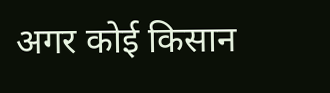अगर कोई किसान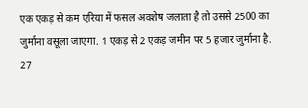एक एकड़ से कम एरिया में फसल अवशेष जलाता है तो उससे 2500 का जुर्माना वसूला जाएगा. 1 एकड़ से 2 एकड़ जमीन पर 5 हजार जुर्माना है.
27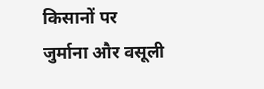किसानों पर जुर्माना और वसूली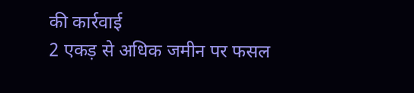की कार्रवाई
2 एकड़ से अधिक जमीन पर फसल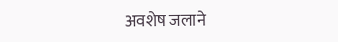अवशेष जलाने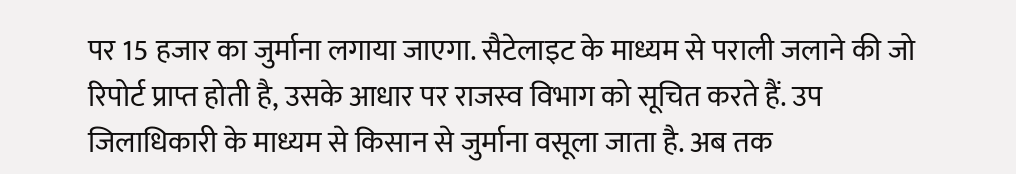पर 15 हजार का जुर्माना लगाया जाएगा. सैटेलाइट के माध्यम से पराली जलाने की जो रिपोर्ट प्राप्त होती है, उसके आधार पर राजस्व विभाग को सूचित करते हैं. उप जिलाधिकारी के माध्यम से किसान से जुर्माना वसूला जाता है. अब तक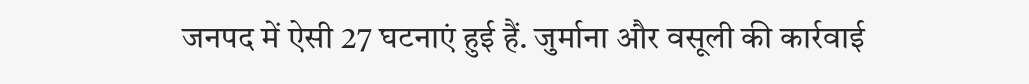जनपद में ऐसी 27 घटनाएं हुई हैं. जुर्माना और वसूली की कार्रवाई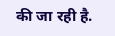की जा रही है.